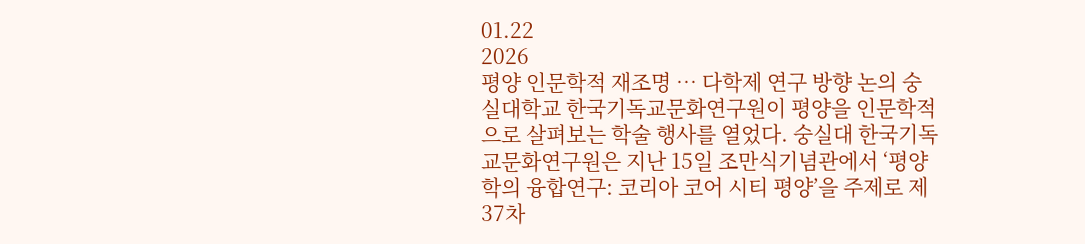01.22
2026
평양 인문학적 재조명 … 다학제 연구 방향 논의 숭실대학교 한국기독교문화연구원이 평양을 인문학적으로 살펴보는 학술 행사를 열었다. 숭실대 한국기독교문화연구원은 지난 15일 조만식기념관에서 ‘평양학의 융합연구: 코리아 코어 시티 평양’을 주제로 제37차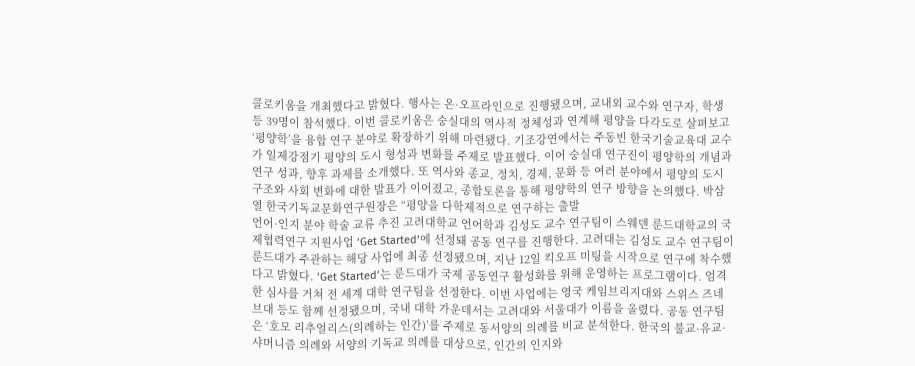콜로키움을 개최했다고 밝혔다. 행사는 온·오프라인으로 진행됐으며, 교내외 교수와 연구자, 학생 등 39명이 참석했다. 이번 콜로키움은 숭실대의 역사적 정체성과 연계해 평양을 다각도로 살펴보고 ‘평양학’을 융합 연구 분야로 확장하기 위해 마련됐다. 기조강연에서는 주동빈 한국기술교육대 교수가 일제강점기 평양의 도시 형성과 변화를 주제로 발표했다. 이어 숭실대 연구진이 평양학의 개념과 연구 성과, 향후 과제를 소개했다. 또 역사와 종교, 정치, 경제, 문화 등 여러 분야에서 평양의 도시 구조와 사회 변화에 대한 발표가 이어졌고, 종합토론을 통해 평양학의 연구 방향을 논의했다. 박삼열 한국기독교문화연구원장은 “평양을 다학제적으로 연구하는 출발
언어·인지 분야 학술 교류 추진 고려대학교 언어학과 김성도 교수 연구팀이 스웨덴 룬드대학교의 국제협력연구 지원사업 ‘Get Started’에 선정돼 공동 연구를 진행한다. 고려대는 김성도 교수 연구팀이 룬드대가 주관하는 해당 사업에 최종 선정됐으며, 지난 12일 킥오프 미팅을 시작으로 연구에 착수했다고 밝혔다. ‘Get Started’는 룬드대가 국제 공동연구 활성화를 위해 운영하는 프로그램이다. 엄격한 심사를 거쳐 전 세계 대학 연구팀을 선정한다. 이번 사업에는 영국 케임브리지대와 스위스 즈네브대 등도 함께 선정됐으며, 국내 대학 가운데서는 고려대와 서울대가 이름을 올렸다. 공동 연구팀은 ‘호모 리추얼리스(의례하는 인간)’를 주제로 동서양의 의례를 비교 분석한다. 한국의 불교·유교·샤머니즘 의례와 서양의 기독교 의례를 대상으로, 인간의 인지와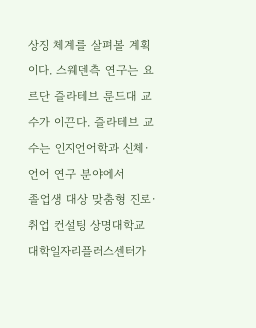상징 체계를 살펴볼 계획이다. 스웨덴측 연구는 요르단 즐라테브 룬드대 교수가 이끈다. 즐라테브 교수는 인지언어학과 신체·언어 연구 분야에서
졸업생 대상 맞춤형 진로·취업 컨설팅 상명대학교 대학일자리플러스센터가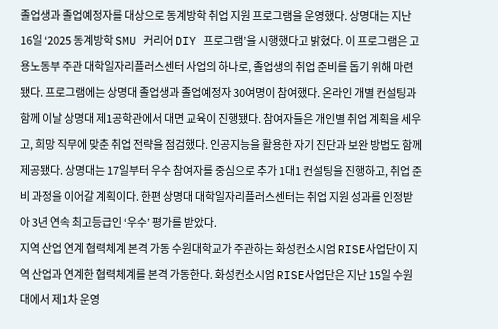졸업생과 졸업예정자를 대상으로 동계방학 취업 지원 프로그램을 운영했다. 상명대는 지난 16일 ‘2025 동계방학 SMU 커리어 DIY 프로그램’을 시행했다고 밝혔다. 이 프로그램은 고용노동부 주관 대학일자리플러스센터 사업의 하나로, 졸업생의 취업 준비를 돕기 위해 마련됐다. 프로그램에는 상명대 졸업생과 졸업예정자 30여명이 참여했다. 온라인 개별 컨설팅과 함께 이날 상명대 제1공학관에서 대면 교육이 진행됐다. 참여자들은 개인별 취업 계획을 세우고, 희망 직무에 맞춘 취업 전략을 점검했다. 인공지능을 활용한 자기 진단과 보완 방법도 함께 제공됐다. 상명대는 17일부터 우수 참여자를 중심으로 추가 1대1 컨설팅을 진행하고, 취업 준비 과정을 이어갈 계획이다. 한편 상명대 대학일자리플러스센터는 취업 지원 성과를 인정받아 3년 연속 최고등급인 ‘우수’ 평가를 받았다.
지역 산업 연계 협력체계 본격 가동 수원대학교가 주관하는 화성컨소시엄 RISE사업단이 지역 산업과 연계한 협력체계를 본격 가동한다. 화성컨소시엄 RISE사업단은 지난 15일 수원대에서 제1차 운영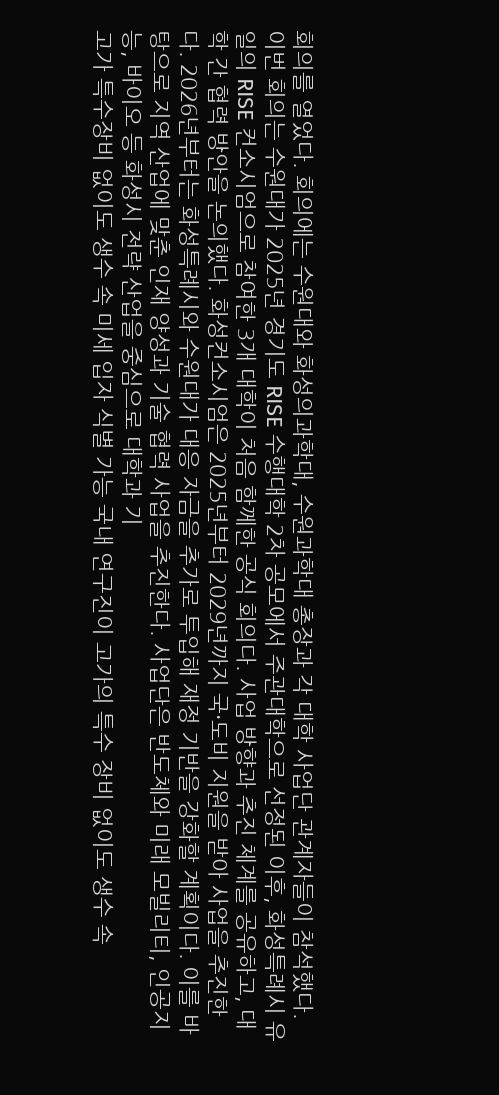회의를 열었다. 회의에는 수원대와 화성의과학대, 수원과학대 총장과 각 대학 사업단 관계자들이 참석했다. 이번 회의는 수원대가 2025년 경기도 RISE 수행대학 2차 공모에서 주관대학으로 선정된 이후, 화성특례시 유일의 RISE 컨소시엄으로 참여한 3개 대학이 처음 함께한 공식 회의다. 사업 방향과 추진 체계를 공유하고, 대학 간 협력 방안을 논의했다. 화성컨소시엄은 2025년부터 2029년까지 국·도비 지원을 받아 사업을 추진한다. 2026년부터는 화성특례시와 수원대가 대응 자금을 추가로 투입해 재정 기반을 강화할 계획이다. 이를 바탕으로 지역 산업에 맞춘 인재 양성과 기술 협력 사업을 추진한다. 사업단은 반도체와 미래 모빌리티, 인공지능, 바이오 등 화성시 전략 산업을 중심으로 대학과 기
고가 특수장비 없이도 생수 속 미세 입자 식별 가능 국내 연구진이 고가의 특수 장비 없이도 생수 속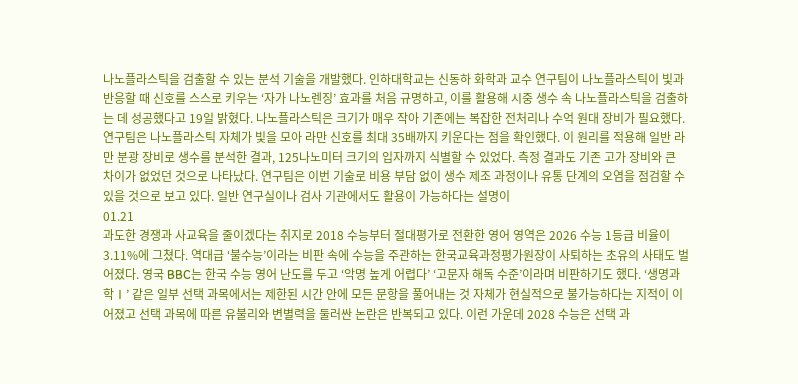나노플라스틱을 검출할 수 있는 분석 기술을 개발했다. 인하대학교는 신동하 화학과 교수 연구팀이 나노플라스틱이 빛과 반응할 때 신호를 스스로 키우는 ‘자가 나노렌징’ 효과를 처음 규명하고, 이를 활용해 시중 생수 속 나노플라스틱을 검출하는 데 성공했다고 19일 밝혔다. 나노플라스틱은 크기가 매우 작아 기존에는 복잡한 전처리나 수억 원대 장비가 필요했다. 연구팀은 나노플라스틱 자체가 빛을 모아 라만 신호를 최대 35배까지 키운다는 점을 확인했다. 이 원리를 적용해 일반 라만 분광 장비로 생수를 분석한 결과, 125나노미터 크기의 입자까지 식별할 수 있었다. 측정 결과도 기존 고가 장비와 큰 차이가 없었던 것으로 나타났다. 연구팀은 이번 기술로 비용 부담 없이 생수 제조 과정이나 유통 단계의 오염을 점검할 수 있을 것으로 보고 있다. 일반 연구실이나 검사 기관에서도 활용이 가능하다는 설명이
01.21
과도한 경쟁과 사교육을 줄이겠다는 취지로 2018 수능부터 절대평가로 전환한 영어 영역은 2026 수능 1등급 비율이 3.11%에 그쳤다. 역대급 ‘불수능’이라는 비판 속에 수능을 주관하는 한국교육과정평가원장이 사퇴하는 초유의 사태도 벌어졌다. 영국 BBC는 한국 수능 영어 난도를 두고 ‘악명 높게 어렵다’ ‘고문자 해독 수준’이라며 비판하기도 했다. ‘생명과학Ⅰ’ 같은 일부 선택 과목에서는 제한된 시간 안에 모든 문항을 풀어내는 것 자체가 현실적으로 불가능하다는 지적이 이어졌고 선택 과목에 따른 유불리와 변별력을 둘러싼 논란은 반복되고 있다. 이런 가운데 2028 수능은 선택 과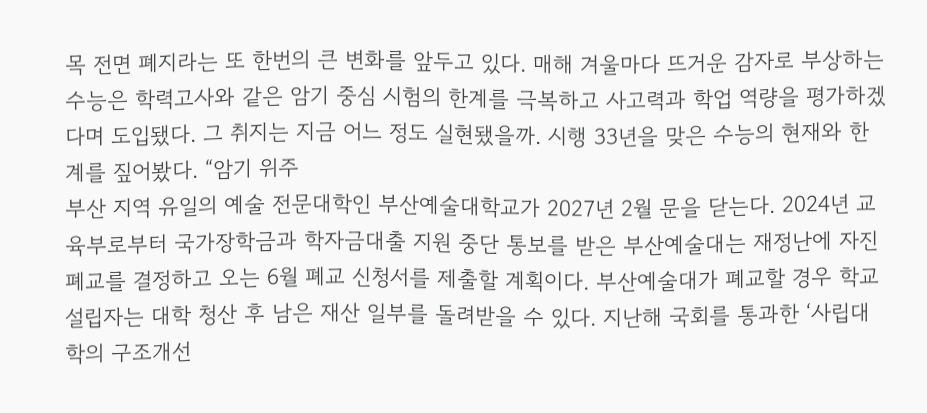목 전면 폐지라는 또 한번의 큰 변화를 앞두고 있다. 매해 겨울마다 뜨거운 감자로 부상하는 수능은 학력고사와 같은 암기 중심 시험의 한계를 극복하고 사고력과 학업 역량을 평가하겠다며 도입됐다. 그 취지는 지금 어느 정도 실현됐을까. 시행 33년을 맞은 수능의 현재와 한계를 짚어봤다. “암기 위주
부산 지역 유일의 예술 전문대학인 부산예술대학교가 2027년 2월 문을 닫는다. 2024년 교육부로부터 국가장학금과 학자금대출 지원 중단 통보를 받은 부산예술대는 재정난에 자진 폐교를 결정하고 오는 6월 폐교 신청서를 제출할 계획이다. 부산예술대가 폐교할 경우 학교 설립자는 대학 청산 후 남은 재산 일부를 돌려받을 수 있다. 지난해 국회를 통과한 ‘사립대학의 구조개선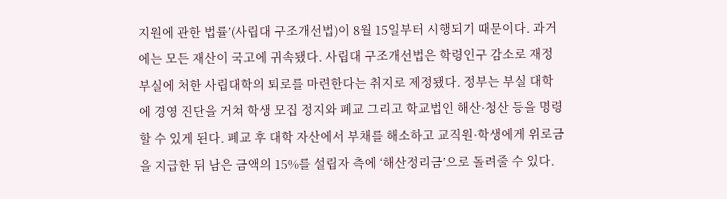지원에 관한 법률’(사립대 구조개선법)이 8월 15일부터 시행되기 때문이다. 과거에는 모든 재산이 국고에 귀속됐다. 사립대 구조개선법은 학령인구 감소로 재정 부실에 처한 사립대학의 퇴로를 마련한다는 취지로 제정됐다. 정부는 부실 대학에 경영 진단을 거쳐 학생 모집 정지와 폐교 그리고 학교법인 해산·청산 등을 명령할 수 있게 된다. 폐교 후 대학 자산에서 부채를 해소하고 교직원·학생에게 위로금을 지급한 뒤 남은 금액의 15%를 설립자 측에 ‘해산정리금’으로 돌려줄 수 있다.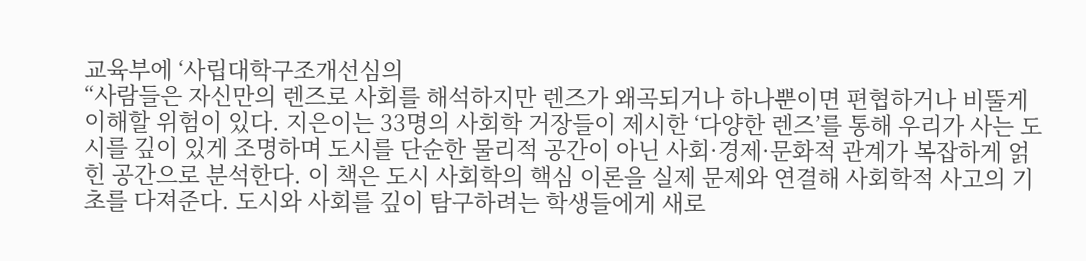교육부에 ‘사립대학구조개선심의
“사람들은 자신만의 렌즈로 사회를 해석하지만 렌즈가 왜곡되거나 하나뿐이면 편협하거나 비뚤게 이해할 위험이 있다. 지은이는 33명의 사회학 거장들이 제시한 ‘다양한 렌즈’를 통해 우리가 사는 도시를 깊이 있게 조명하며 도시를 단순한 물리적 공간이 아닌 사회·경제·문화적 관계가 복잡하게 얽힌 공간으로 분석한다. 이 책은 도시 사회학의 핵심 이론을 실제 문제와 연결해 사회학적 사고의 기초를 다져준다. 도시와 사회를 깊이 탐구하려는 학생들에게 새로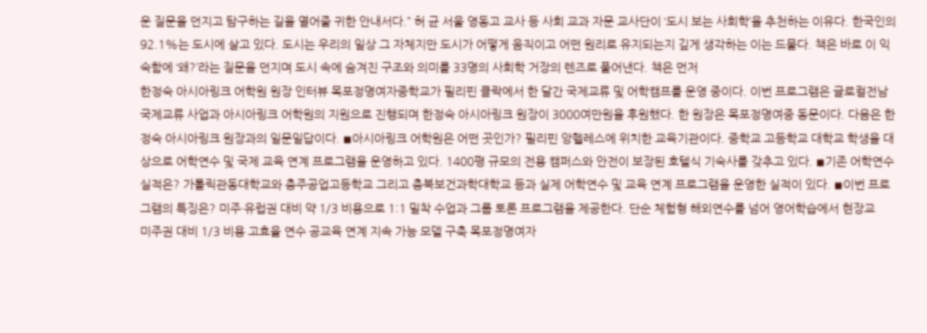운 질문을 던지고 탐구하는 길을 열어줄 귀한 안내서다.” 허 균 서울 영동고 교사 등 사회 교과 자문 교사단이 ‘도시 보는 사회학’을 추천하는 이유다. 한국인의 92.1%는 도시에 살고 있다. 도시는 우리의 일상 그 자체지만 도시가 어떻게 움직이고 어떤 원리로 유지되는지 깊게 생각하는 이는 드물다. 책은 바로 이 익숙함에 ‘왜?’라는 질문을 던지며 도시 속에 숨겨진 구조와 의미를 33명의 사회학 거장의 렌즈로 풀어낸다. 책은 먼저
한정숙 아시아링크 어학원 원장 인터뷰 목포정명여자중학교가 필리핀 클락에서 한 달간 국제교류 및 어학캠프를 운영 중이다. 이번 프로그램은 글로컬전남 국제교류 사업과 아시아링크 어학원의 지원으로 진행되며 한정숙 아시아링크 원장이 3000여만원을 후원했다. 한 원장은 목포정명여중 동문이다. 다음은 한정숙 아시아링크 원장과의 일문일답이다. ◾아시아링크 어학원은 어떤 곳인가? 필리핀 앙헬레스에 위치한 교육기관이다. 중학교 고등학교 대학교 학생을 대상으로 어학연수 및 국제 교육 연계 프로그램을 운영하고 있다. 1400평 규모의 전용 캠퍼스와 안전이 보장된 호텔식 기숙사를 갖추고 있다. ◾기존 어학연수 실적은? 가톨릭관동대학교와 충주공업고등학교 그리고 충북보건과학대학교 등과 실제 어학연수 및 교육 연계 프로그램을 운영한 실적이 있다. ◾이번 프로그램의 특징은? 미주·유럽권 대비 약 1/3 비용으로 1:1 밀착 수업과 그룹 토론 프로그램을 제공한다. 단순 체험형 해외연수를 넘어 영어학습에서 현장교
미주권 대비 1/3 비용 고효율 연수 공교육 연계 지속 가능 모델 구축 목포정명여자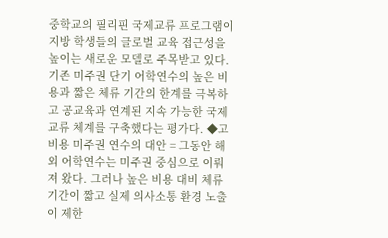중학교의 필리핀 국제교류 프로그램이 지방 학생들의 글로벌 교육 접근성을 높이는 새로운 모델로 주목받고 있다. 기존 미주권 단기 어학연수의 높은 비용과 짧은 체류 기간의 한계를 극복하고 공교육과 연계된 지속 가능한 국제교류 체계를 구축했다는 평가다. ◆고비용 미주권 연수의 대안 = 그동안 해외 어학연수는 미주권 중심으로 이뤄져 왔다. 그러나 높은 비용 대비 체류 기간이 짧고 실제 의사소통 환경 노출이 제한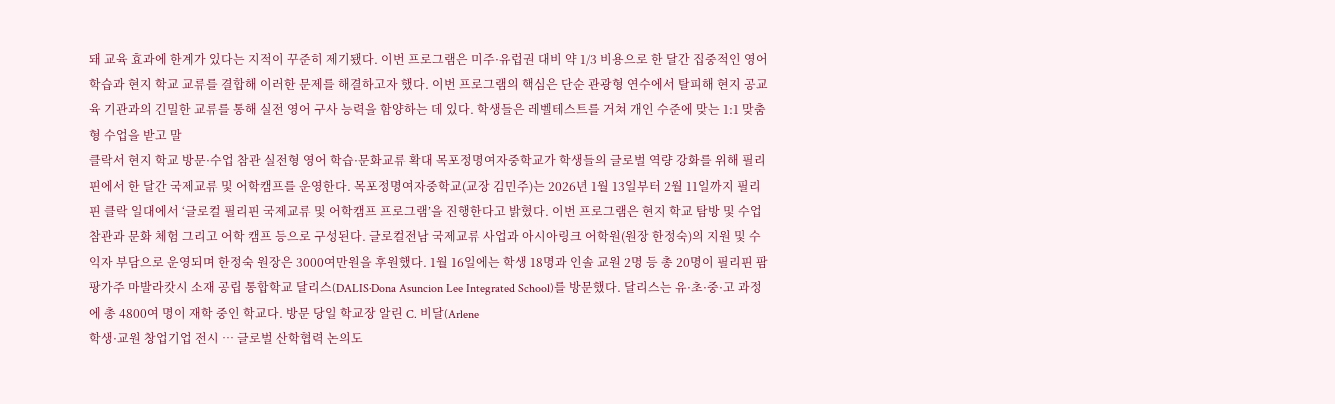돼 교육 효과에 한계가 있다는 지적이 꾸준히 제기됐다. 이번 프로그램은 미주·유럽권 대비 약 1/3 비용으로 한 달간 집중적인 영어학습과 현지 학교 교류를 결합해 이러한 문제를 해결하고자 했다. 이번 프로그램의 핵심은 단순 관광형 연수에서 탈피해 현지 공교육 기관과의 긴밀한 교류를 통해 실전 영어 구사 능력을 함양하는 데 있다. 학생들은 레벨테스트를 거쳐 개인 수준에 맞는 1:1 맞춤형 수업을 받고 말
클락서 현지 학교 방문·수업 참관 실전형 영어 학습·문화교류 확대 목포정명여자중학교가 학생들의 글로벌 역량 강화를 위해 필리핀에서 한 달간 국제교류 및 어학캠프를 운영한다. 목포정명여자중학교(교장 김민주)는 2026년 1월 13일부터 2월 11일까지 필리핀 클락 일대에서 ‘글로컬 필리핀 국제교류 및 어학캠프 프로그램’을 진행한다고 밝혔다. 이번 프로그램은 현지 학교 탐방 및 수업 참관과 문화 체험 그리고 어학 캠프 등으로 구성된다. 글로컬전남 국제교류 사업과 아시아링크 어학원(원장 한정숙)의 지원 및 수익자 부담으로 운영되며 한정숙 원장은 3000여만원을 후원했다. 1월 16일에는 학생 18명과 인솔 교원 2명 등 총 20명이 필리핀 팜팡가주 마발라캇시 소재 공립 통합학교 달리스(DALIS·Dona Asuncion Lee Integrated School)를 방문했다. 달리스는 유·초·중·고 과정에 총 4800여 명이 재학 중인 학교다. 방문 당일 학교장 알린 C. 비달(Arlene
학생·교원 창업기업 전시 … 글로벌 산학협력 논의도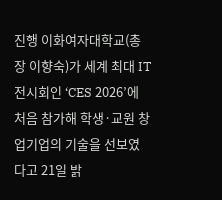진행 이화여자대학교(총장 이향숙)가 세계 최대 IT 전시회인 ‘CES 2026’에 처음 참가해 학생·교원 창업기업의 기술을 선보였다고 21일 밝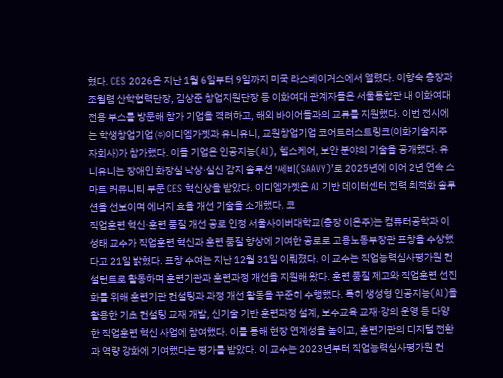혔다. CES 2026은 지난 1월 6일부터 9일까지 미국 라스베이거스에서 열렸다. 이향숙 총장과 조윌렴 산학협력단장, 김상준 창업지원단장 등 이화여대 관계자들은 서울통합관 내 이화여대 전용 부스를 방문해 참가 기업을 격려하고, 해외 바이어들과의 교류를 지원했다. 이번 전시에는 학생창업기업 ㈜이디엠가젯과 유니유니, 교원창업기업 코어트러스트링크(이화기술지주 자회사)가 참가했다. 이들 기업은 인공지능(AI), 헬스케어, 보안 분야의 기술을 공개했다. 유니유니는 장애인 화장실 낙상·실신 감지 솔루션 ‘쎄비(SAAVY)’로 2025년에 이어 2년 연속 스마트 커뮤니티 부문 CES 혁신상을 받았다. 이디엠가젯은 AI 기반 데이터센터 전력 최적화 솔루션을 선보이며 에너지 효율 개선 기술을 소개했다. 코
직업훈련 혁신·훈련 품질 개선 공로 인정 서울사이버대학교(총장 이은주)는 컴퓨터공학과 이성태 교수가 직업훈련 혁신과 훈련 품질 향상에 기여한 공로로 고용노동부장관 표창을 수상했다고 21일 밝혔다. 표창 수여는 지난 12월 31일 이뤄졌다. 이 교수는 직업능력심사평가원 컨설턴트로 활동하며 훈련기관과 훈련과정 개선을 지원해 왔다. 훈련 품질 제고와 직업훈련 선진화를 위해 훈련기관 컨설팅과 과정 개선 활동을 꾸준히 수행했다. 특히 생성형 인공지능(AI)을 활용한 기초 컨설팅 교재 개발, 신기술 기반 훈련과정 설계, 보수교육 교재·강의 운영 등 다양한 직업훈련 혁신 사업에 참여했다. 이를 통해 현장 연계성을 높이고, 훈련기관의 디지털 전환과 역량 강화에 기여했다는 평가를 받았다. 이 교수는 2023년부터 직업능력심사평가원 컨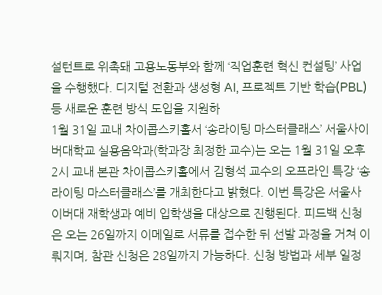설턴트로 위촉돼 고용노동부와 함께 ‘직업훈련 혁신 컨설팅’ 사업을 수행했다. 디지털 전환과 생성형 AI, 프로젝트 기반 학습(PBL) 등 새로운 훈련 방식 도입을 지원하
1월 31일 교내 차이콥스키홀서 ‘송라이팅 마스터클래스’ 서울사이버대학교 실용음악과(학과장 최정한 교수)는 오는 1월 31일 오후 2시 교내 본관 차이콥스키홀에서 김형석 교수의 오프라인 특강 ‘송라이팅 마스터클래스’를 개최한다고 밝혔다. 이번 특강은 서울사이버대 재학생과 예비 입학생을 대상으로 진행된다. 피드백 신청은 오는 26일까지 이메일로 서류를 접수한 뒤 선발 과정을 거쳐 이뤄지며, 참관 신청은 28일까지 가능하다. 신청 방법과 세부 일정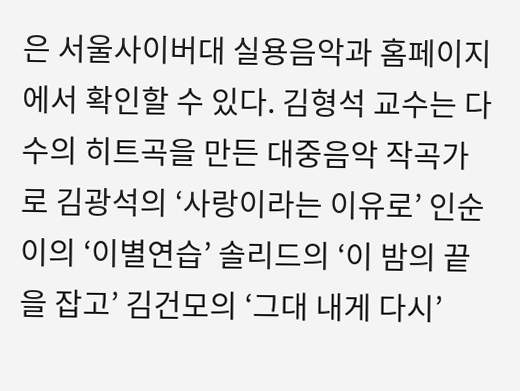은 서울사이버대 실용음악과 홈페이지에서 확인할 수 있다. 김형석 교수는 다수의 히트곡을 만든 대중음악 작곡가로 김광석의 ‘사랑이라는 이유로’ 인순이의 ‘이별연습’ 솔리드의 ‘이 밤의 끝을 잡고’ 김건모의 ‘그대 내게 다시’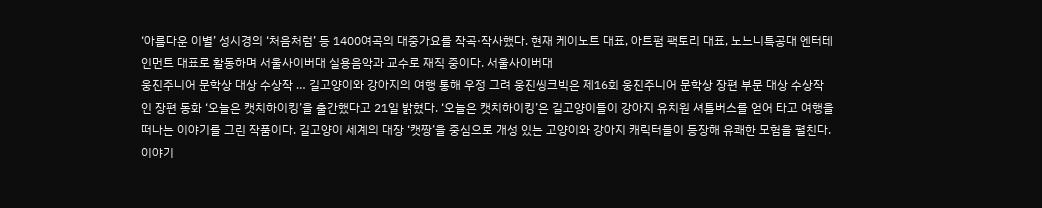‘아름다운 이별’ 성시경의 ‘처음처럼’ 등 1400여곡의 대중가요를 작곡·작사했다. 현재 케이노트 대표, 아트펌 팩토리 대표, 노느니특공대 엔터테인먼트 대표로 활동하며 서울사이버대 실용음악과 교수로 재직 중이다. 서울사이버대
웅진주니어 문학상 대상 수상작 … 길고양이와 강아지의 여행 통해 우정 그려 웅진씽크빅은 제16회 웅진주니어 문학상 장편 부문 대상 수상작인 장편 동화 ‘오늘은 캣치하이킹’을 출간했다고 21일 밝혔다. ‘오늘은 캣치하이킹’은 길고양이들이 강아지 유치원 셔틀버스를 얻어 타고 여행을 떠나는 이야기를 그린 작품이다. 길고양이 세계의 대장 ‘캣짱’을 중심으로 개성 있는 고양이와 강아지 캐릭터들이 등장해 유쾌한 모험을 펼친다. 이야기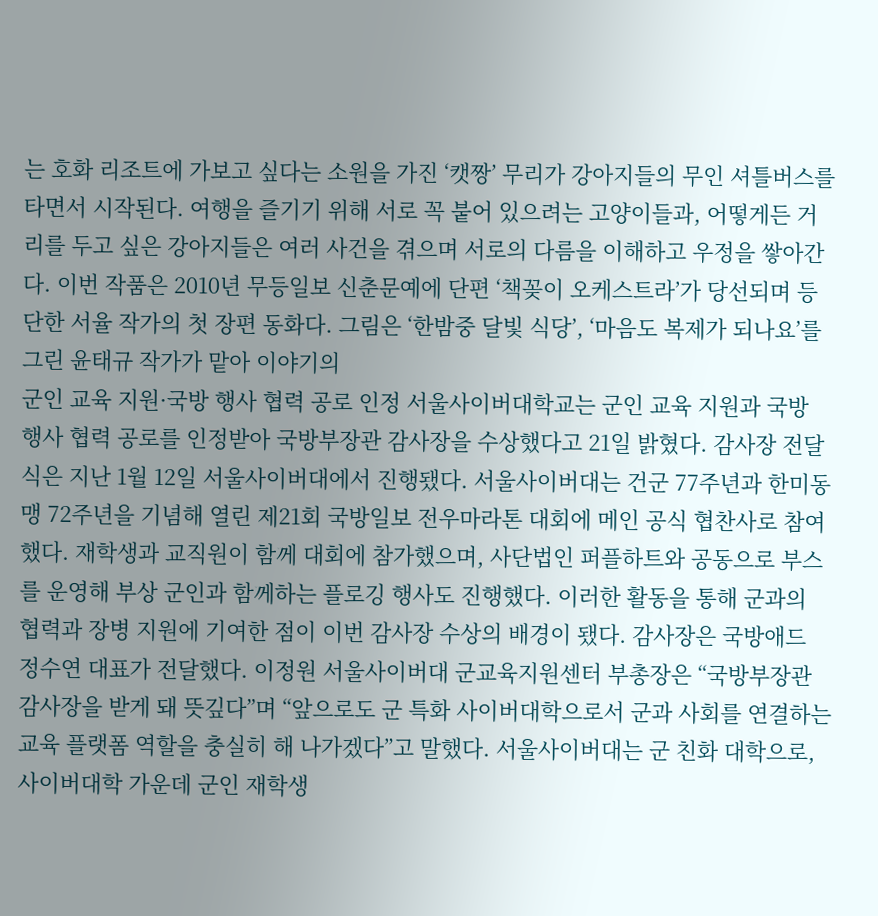는 호화 리조트에 가보고 싶다는 소원을 가진 ‘캣짱’ 무리가 강아지들의 무인 셔틀버스를 타면서 시작된다. 여행을 즐기기 위해 서로 꼭 붙어 있으려는 고양이들과, 어떻게든 거리를 두고 싶은 강아지들은 여러 사건을 겪으며 서로의 다름을 이해하고 우정을 쌓아간다. 이번 작품은 2010년 무등일보 신춘문예에 단편 ‘책꽂이 오케스트라’가 당선되며 등단한 서율 작가의 첫 장편 동화다. 그림은 ‘한밤중 달빛 식당’, ‘마음도 복제가 되나요’를 그린 윤태규 작가가 맡아 이야기의
군인 교육 지원·국방 행사 협력 공로 인정 서울사이버대학교는 군인 교육 지원과 국방 행사 협력 공로를 인정받아 국방부장관 감사장을 수상했다고 21일 밝혔다. 감사장 전달식은 지난 1월 12일 서울사이버대에서 진행됐다. 서울사이버대는 건군 77주년과 한미동맹 72주년을 기념해 열린 제21회 국방일보 전우마라톤 대회에 메인 공식 협찬사로 참여했다. 재학생과 교직원이 함께 대회에 참가했으며, 사단법인 퍼플하트와 공동으로 부스를 운영해 부상 군인과 함께하는 플로깅 행사도 진행했다. 이러한 활동을 통해 군과의 협력과 장병 지원에 기여한 점이 이번 감사장 수상의 배경이 됐다. 감사장은 국방애드 정수연 대표가 전달했다. 이정원 서울사이버대 군교육지원센터 부총장은 “국방부장관 감사장을 받게 돼 뜻깊다”며 “앞으로도 군 특화 사이버대학으로서 군과 사회를 연결하는 교육 플랫폼 역할을 충실히 해 나가겠다”고 말했다. 서울사이버대는 군 친화 대학으로, 사이버대학 가운데 군인 재학생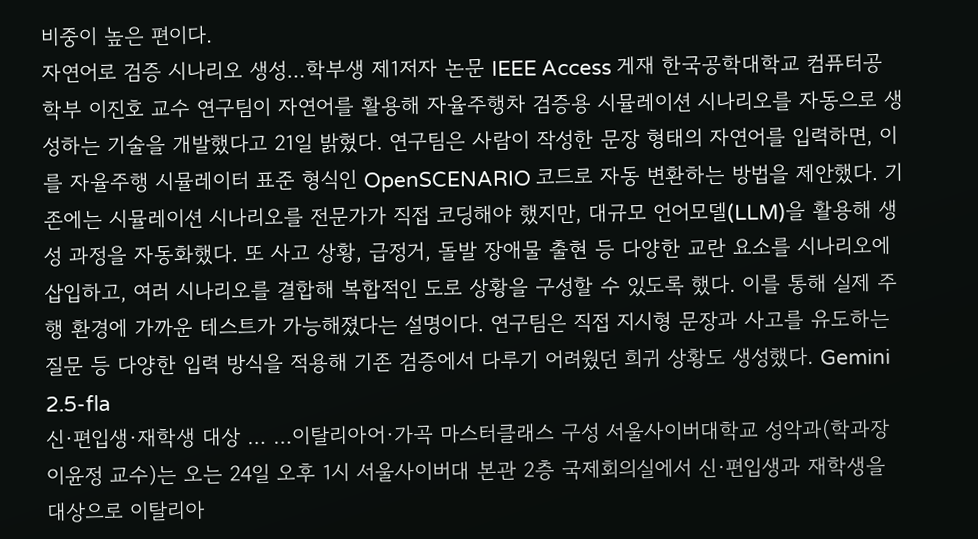비중이 높은 편이다.
자연어로 검증 시나리오 생성…학부생 제1저자 논문 IEEE Access 게재 한국공학대학교 컴퓨터공학부 이진호 교수 연구팀이 자연어를 활용해 자율주행차 검증용 시뮬레이션 시나리오를 자동으로 생성하는 기술을 개발했다고 21일 밝혔다. 연구팀은 사람이 작성한 문장 형태의 자연어를 입력하면, 이를 자율주행 시뮬레이터 표준 형식인 OpenSCENARIO 코드로 자동 변환하는 방법을 제안했다. 기존에는 시뮬레이션 시나리오를 전문가가 직접 코딩해야 했지만, 대규모 언어모델(LLM)을 활용해 생성 과정을 자동화했다. 또 사고 상황, 급정거, 돌발 장애물 출현 등 다양한 교란 요소를 시나리오에 삽입하고, 여러 시나리오를 결합해 복합적인 도로 상황을 구성할 수 있도록 했다. 이를 통해 실제 주행 환경에 가까운 테스트가 가능해졌다는 설명이다. 연구팀은 직접 지시형 문장과 사고를 유도하는 질문 등 다양한 입력 방식을 적용해 기존 검증에서 다루기 어려웠던 희귀 상황도 생성했다. Gemini 2.5-fla
신·편입생·재학생 대상 … …이탈리아어·가곡 마스터클래스 구성 서울사이버대학교 성악과(학과장 이윤정 교수)는 오는 24일 오후 1시 서울사이버대 본관 2층 국제회의실에서 신·편입생과 재학생을 대상으로 이탈리아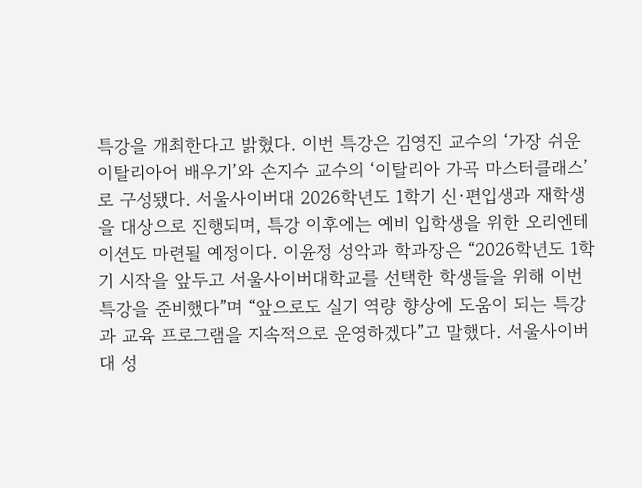특강을 개최한다고 밝혔다. 이번 특강은 김영진 교수의 ‘가장 쉬운 이탈리아어 배우기’와 손지수 교수의 ‘이탈리아 가곡 마스터클래스’로 구성됐다. 서울사이버대 2026학년도 1학기 신·편입생과 재학생을 대상으로 진행되며, 특강 이후에는 예비 입학생을 위한 오리엔테이션도 마련될 예정이다. 이윤정 성악과 학과장은 “2026학년도 1학기 시작을 앞두고 서울사이버대학교를 선택한 학생들을 위해 이번 특강을 준비했다”며 “앞으로도 실기 역량 향상에 도움이 되는 특강과 교육 프로그램을 지속적으로 운영하겠다”고 말했다. 서울사이버대 성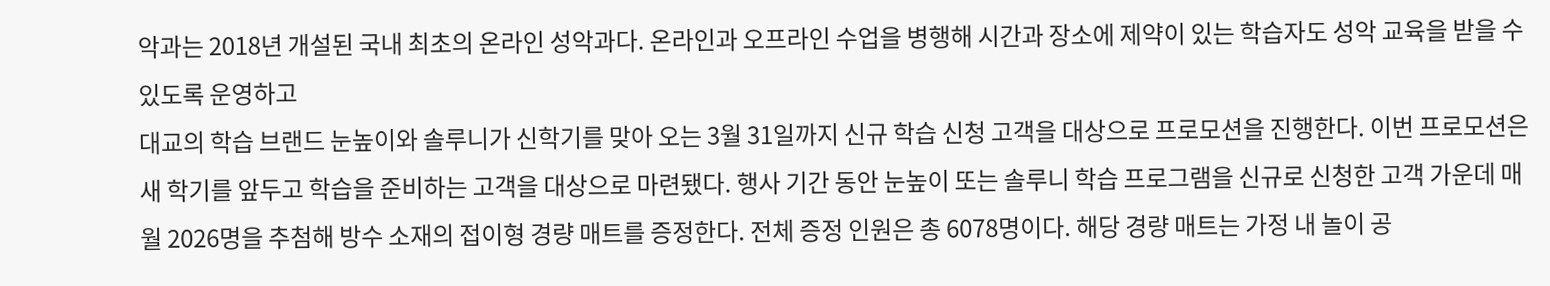악과는 2018년 개설된 국내 최초의 온라인 성악과다. 온라인과 오프라인 수업을 병행해 시간과 장소에 제약이 있는 학습자도 성악 교육을 받을 수 있도록 운영하고
대교의 학습 브랜드 눈높이와 솔루니가 신학기를 맞아 오는 3월 31일까지 신규 학습 신청 고객을 대상으로 프로모션을 진행한다. 이번 프로모션은 새 학기를 앞두고 학습을 준비하는 고객을 대상으로 마련됐다. 행사 기간 동안 눈높이 또는 솔루니 학습 프로그램을 신규로 신청한 고객 가운데 매월 2026명을 추첨해 방수 소재의 접이형 경량 매트를 증정한다. 전체 증정 인원은 총 6078명이다. 해당 경량 매트는 가정 내 놀이 공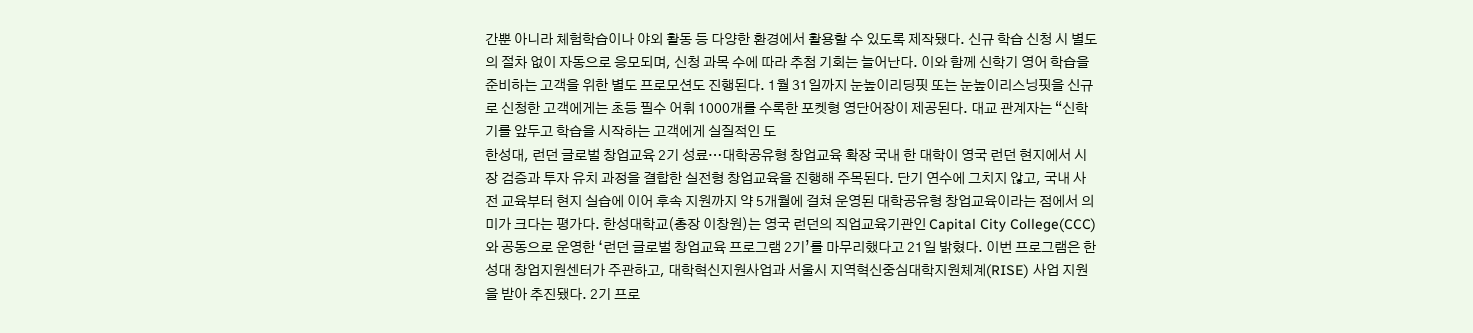간뿐 아니라 체험학습이나 야외 활동 등 다양한 환경에서 활용할 수 있도록 제작됐다. 신규 학습 신청 시 별도의 절차 없이 자동으로 응모되며, 신청 과목 수에 따라 추첨 기회는 늘어난다. 이와 함께 신학기 영어 학습을 준비하는 고객을 위한 별도 프로모션도 진행된다. 1월 31일까지 눈높이리딩핏 또는 눈높이리스닝핏을 신규로 신청한 고객에게는 초등 필수 어휘 1000개를 수록한 포켓형 영단어장이 제공된다. 대교 관계자는 “신학기를 앞두고 학습을 시작하는 고객에게 실질적인 도
한성대, 런던 글로벌 창업교육 2기 성료…대학공유형 창업교육 확장 국내 한 대학이 영국 런던 현지에서 시장 검증과 투자 유치 과정을 결합한 실전형 창업교육을 진행해 주목된다. 단기 연수에 그치지 않고, 국내 사전 교육부터 현지 실습에 이어 후속 지원까지 약 5개월에 걸쳐 운영된 대학공유형 창업교육이라는 점에서 의미가 크다는 평가다. 한성대학교(총장 이창원)는 영국 런던의 직업교육기관인 Capital City College(CCC)와 공동으로 운영한 ‘런던 글로벌 창업교육 프로그램 2기’를 마무리했다고 21일 밝혔다. 이번 프로그램은 한성대 창업지원센터가 주관하고, 대학혁신지원사업과 서울시 지역혁신중심대학지원체계(RISE) 사업 지원을 받아 추진됐다. 2기 프로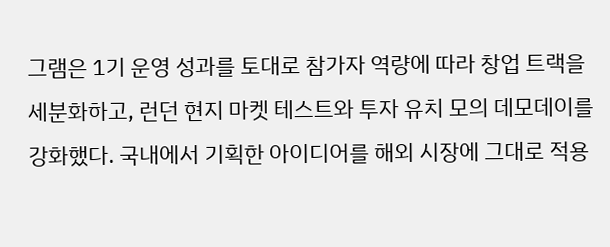그램은 1기 운영 성과를 토대로 참가자 역량에 따라 창업 트랙을 세분화하고, 런던 현지 마켓 테스트와 투자 유치 모의 데모데이를 강화했다. 국내에서 기획한 아이디어를 해외 시장에 그대로 적용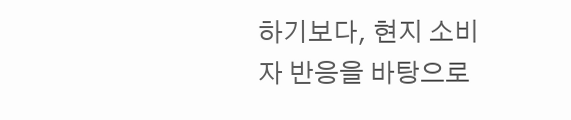하기보다, 현지 소비자 반응을 바탕으로